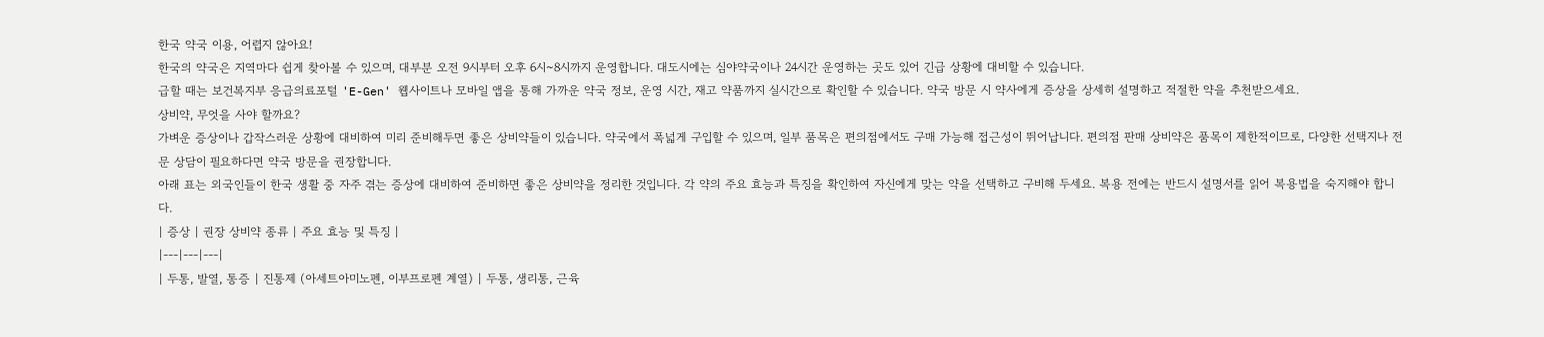한국 약국 이용, 어렵지 않아요!
한국의 약국은 지역마다 쉽게 찾아볼 수 있으며, 대부분 오전 9시부터 오후 6시~8시까지 운영합니다. 대도시에는 심야약국이나 24시간 운영하는 곳도 있어 긴급 상황에 대비할 수 있습니다.
급할 때는 보건복지부 응급의료포털 'E-Gen' 웹사이트나 모바일 앱을 통해 가까운 약국 정보, 운영 시간, 재고 약품까지 실시간으로 확인할 수 있습니다. 약국 방문 시 약사에게 증상을 상세히 설명하고 적절한 약을 추천받으세요.
상비약, 무엇을 사야 할까요?
가벼운 증상이나 갑작스러운 상황에 대비하여 미리 준비해두면 좋은 상비약들이 있습니다. 약국에서 폭넓게 구입할 수 있으며, 일부 품목은 편의점에서도 구매 가능해 접근성이 뛰어납니다. 편의점 판매 상비약은 품목이 제한적이므로, 다양한 선택지나 전문 상담이 필요하다면 약국 방문을 권장합니다.
아래 표는 외국인들이 한국 생활 중 자주 겪는 증상에 대비하여 준비하면 좋은 상비약을 정리한 것입니다. 각 약의 주요 효능과 특징을 확인하여 자신에게 맞는 약을 선택하고 구비해 두세요. 복용 전에는 반드시 설명서를 읽어 복용법을 숙지해야 합니다.
| 증상 | 권장 상비약 종류 | 주요 효능 및 특징 |
|---|---|---|
| 두통, 발열, 통증 | 진통제 (아세트아미노펜, 이부프로펜 계열) | 두통, 생리통, 근육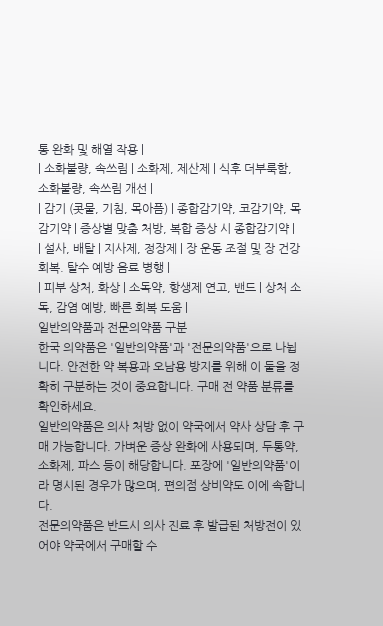통 완화 및 해열 작용 |
| 소화불량, 속쓰림 | 소화제, 제산제 | 식후 더부룩함, 소화불량, 속쓰림 개선 |
| 감기 (콧물, 기침, 목아픔) | 종합감기약, 코감기약, 목감기약 | 증상별 맞춤 처방, 복합 증상 시 종합감기약 |
| 설사, 배탈 | 지사제, 정장제 | 장 운동 조절 및 장 건강 회복. 탈수 예방 음료 병행 |
| 피부 상처, 화상 | 소독약, 항생제 연고, 밴드 | 상처 소독, 감염 예방, 빠른 회복 도움 |
일반의약품과 전문의약품 구분
한국 의약품은 '일반의약품'과 '전문의약품'으로 나뉩니다. 안전한 약 복용과 오남용 방지를 위해 이 둘을 정확히 구분하는 것이 중요합니다. 구매 전 약품 분류를 확인하세요.
일반의약품은 의사 처방 없이 약국에서 약사 상담 후 구매 가능합니다. 가벼운 증상 완화에 사용되며, 두통약, 소화제, 파스 등이 해당합니다. 포장에 '일반의약품'이라 명시된 경우가 많으며, 편의점 상비약도 이에 속합니다.
전문의약품은 반드시 의사 진료 후 발급된 처방전이 있어야 약국에서 구매할 수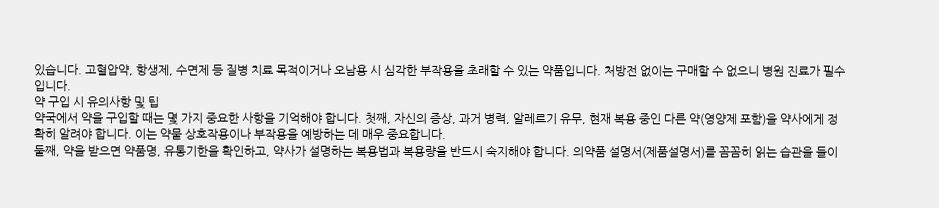있습니다. 고혈압약, 항생제, 수면제 등 질병 치료 목적이거나 오남용 시 심각한 부작용을 초래할 수 있는 약품입니다. 처방전 없이는 구매할 수 없으니 병원 진료가 필수입니다.
약 구입 시 유의사항 및 팁
약국에서 약을 구입할 때는 몇 가지 중요한 사항을 기억해야 합니다. 첫째, 자신의 증상, 과거 병력, 알레르기 유무, 현재 복용 중인 다른 약(영양제 포함)을 약사에게 정확히 알려야 합니다. 이는 약물 상호작용이나 부작용을 예방하는 데 매우 중요합니다.
둘째, 약을 받으면 약품명, 유통기한을 확인하고, 약사가 설명하는 복용법과 복용량을 반드시 숙지해야 합니다. 의약품 설명서(제품설명서)를 꼼꼼히 읽는 습관을 들이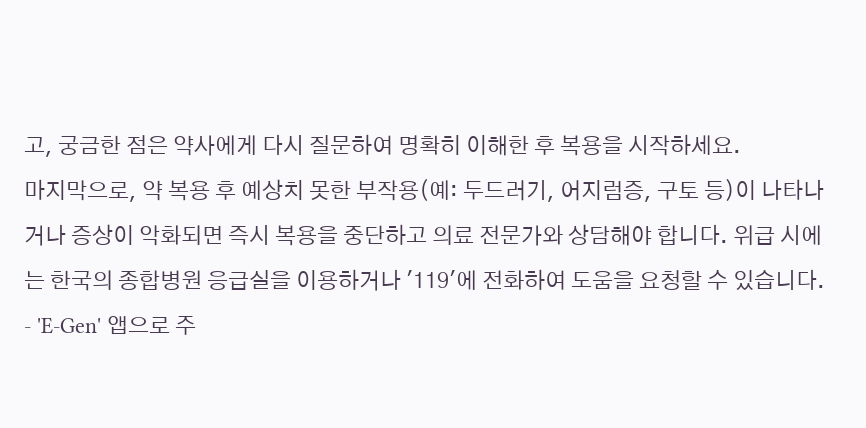고, 궁금한 점은 약사에게 다시 질문하여 명확히 이해한 후 복용을 시작하세요.
마지막으로, 약 복용 후 예상치 못한 부작용(예: 두드러기, 어지럼증, 구토 등)이 나타나거나 증상이 악화되면 즉시 복용을 중단하고 의료 전문가와 상담해야 합니다. 위급 시에는 한국의 종합병원 응급실을 이용하거나 '119'에 전화하여 도움을 요청할 수 있습니다.
- 'E-Gen' 앱으로 주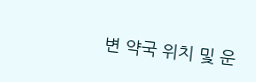변 약국 위치 및 운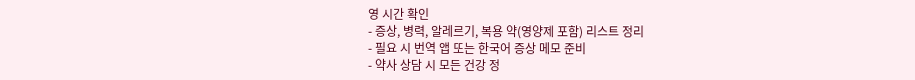영 시간 확인
- 증상, 병력, 알레르기, 복용 약(영양제 포함) 리스트 정리
- 필요 시 번역 앱 또는 한국어 증상 메모 준비
- 약사 상담 시 모든 건강 정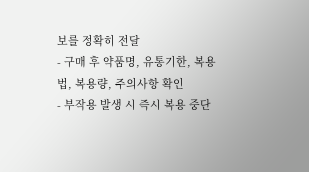보를 정확히 전달
- 구매 후 약품명, 유통기한, 복용법, 복용량, 주의사항 확인
- 부작용 발생 시 즉시 복용 중단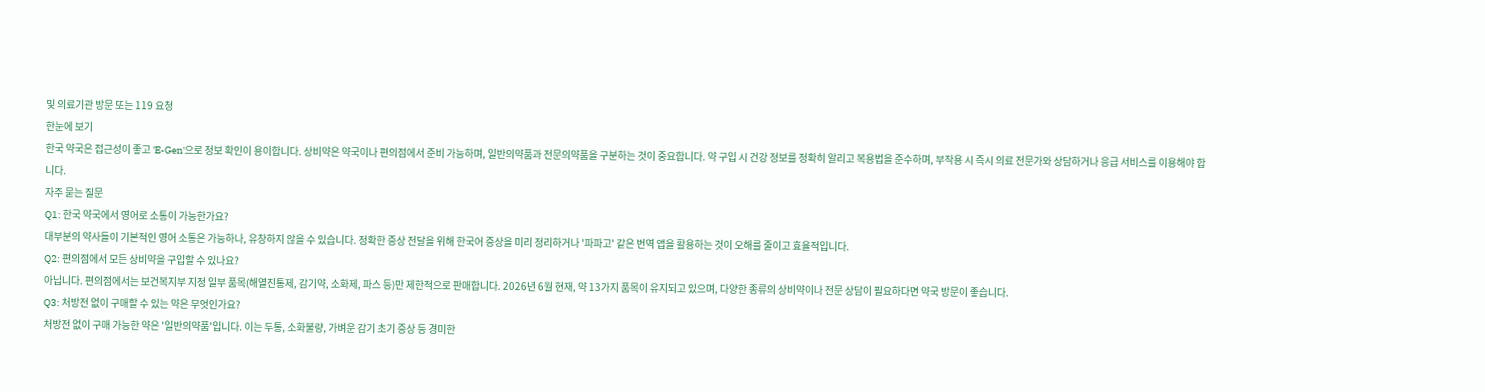및 의료기관 방문 또는 119 요청
한눈에 보기
한국 약국은 접근성이 좋고 'E-Gen'으로 정보 확인이 용이합니다. 상비약은 약국이나 편의점에서 준비 가능하며, 일반의약품과 전문의약품을 구분하는 것이 중요합니다. 약 구입 시 건강 정보를 정확히 알리고 복용법을 준수하며, 부작용 시 즉시 의료 전문가와 상담하거나 응급 서비스를 이용해야 합니다.
자주 묻는 질문
Q1: 한국 약국에서 영어로 소통이 가능한가요?
대부분의 약사들이 기본적인 영어 소통은 가능하나, 유창하지 않을 수 있습니다. 정확한 증상 전달을 위해 한국어 증상을 미리 정리하거나 '파파고' 같은 번역 앱을 활용하는 것이 오해를 줄이고 효율적입니다.
Q2: 편의점에서 모든 상비약을 구입할 수 있나요?
아닙니다. 편의점에서는 보건복지부 지정 일부 품목(해열진통제, 감기약, 소화제, 파스 등)만 제한적으로 판매합니다. 2026년 6월 현재, 약 13가지 품목이 유지되고 있으며, 다양한 종류의 상비약이나 전문 상담이 필요하다면 약국 방문이 좋습니다.
Q3: 처방전 없이 구매할 수 있는 약은 무엇인가요?
처방전 없이 구매 가능한 약은 '일반의약품'입니다. 이는 두통, 소화불량, 가벼운 감기 초기 증상 등 경미한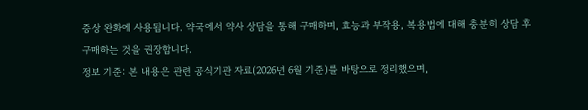증상 완화에 사용됩니다. 약국에서 약사 상담을 통해 구매하며, 효능과 부작용, 복용법에 대해 충분히 상담 후 구매하는 것을 권장합니다.
정보 기준: 본 내용은 관련 공식기관 자료(2026년 6월 기준)를 바탕으로 정리했으며,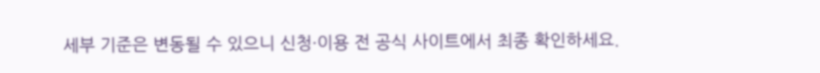세부 기준은 변동될 수 있으니 신청·이용 전 공식 사이트에서 최종 확인하세요.